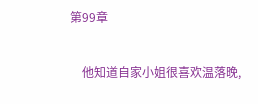第99章

    他知道自家小姐很喜欢温落晚,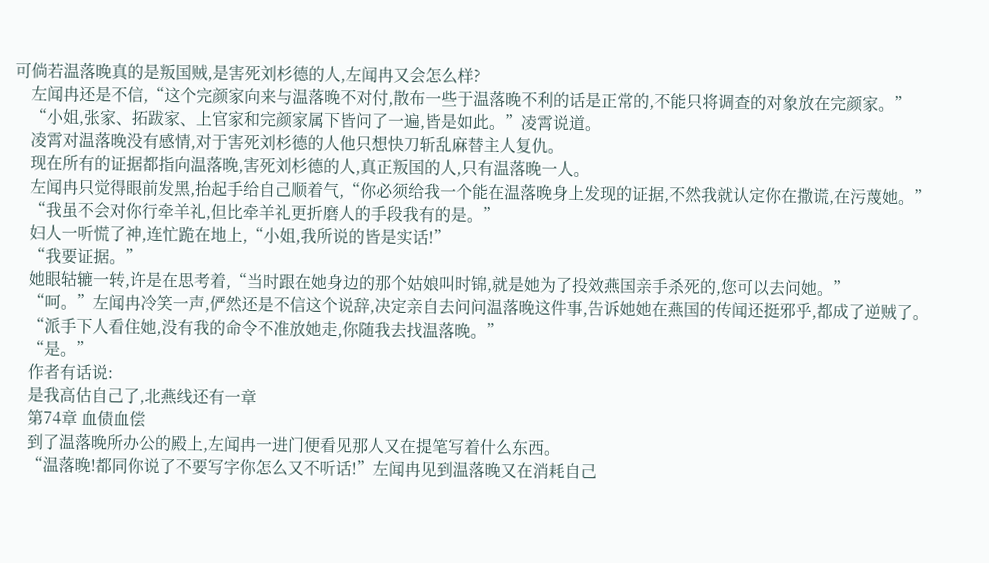可倘若温落晚真的是叛国贼,是害死刘杉德的人,左闻冉又会怎么样?
    左闻冉还是不信,“这个完颜家向来与温落晚不对付,散布一些于温落晚不利的话是正常的,不能只将调查的对象放在完颜家。”
    “小姐,张家、拓跋家、上官家和完颜家属下皆问了一遍,皆是如此。”凌霄说道。
    凌霄对温落晚没有感情,对于害死刘杉德的人他只想快刀斩乱麻替主人复仇。
    现在所有的证据都指向温落晚,害死刘杉德的人,真正叛国的人,只有温落晚一人。
    左闻冉只觉得眼前发黑,抬起手给自己顺着气,“你必须给我一个能在温落晚身上发现的证据,不然我就认定你在撒谎,在污蔑她。”
    “我虽不会对你行牵羊礼,但比牵羊礼更折磨人的手段我有的是。”
    妇人一听慌了神,连忙跪在地上,“小姐,我所说的皆是实话!”
    “我要证据。”
    她眼轱辘一转,许是在思考着,“当时跟在她身边的那个姑娘叫时锦,就是她为了投效燕国亲手杀死的,您可以去问她。”
    “呵。”左闻冉冷笑一声,俨然还是不信这个说辞,决定亲自去问问温落晚这件事,告诉她她在燕国的传闻还挺邪乎,都成了逆贼了。
    “派手下人看住她,没有我的命令不准放她走,你随我去找温落晚。”
    “是。”
    作者有话说:
    是我高估自己了,北燕线还有一章
    第74章 血债血偿
    到了温落晚所办公的殿上,左闻冉一进门便看见那人又在提笔写着什么东西。
    “温落晚!都同你说了不要写字你怎么又不听话!”左闻冉见到温落晚又在消耗自己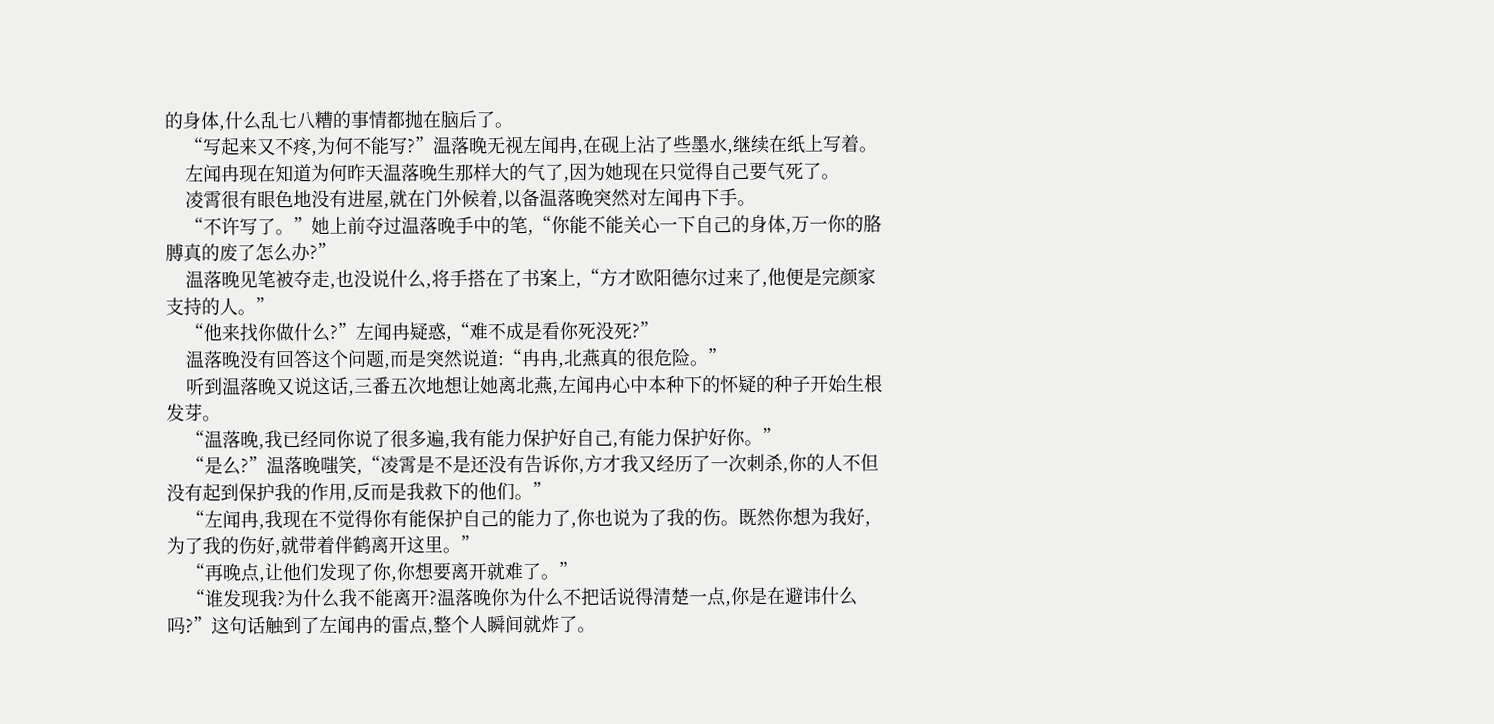的身体,什么乱七八糟的事情都抛在脑后了。
    “写起来又不疼,为何不能写?”温落晚无视左闻冉,在砚上沾了些墨水,继续在纸上写着。
    左闻冉现在知道为何昨天温落晚生那样大的气了,因为她现在只觉得自己要气死了。
    凌霄很有眼色地没有进屋,就在门外候着,以备温落晚突然对左闻冉下手。
    “不许写了。”她上前夺过温落晚手中的笔,“你能不能关心一下自己的身体,万一你的胳膊真的废了怎么办?”
    温落晚见笔被夺走,也没说什么,将手搭在了书案上,“方才欧阳德尔过来了,他便是完颜家支持的人。”
    “他来找你做什么?”左闻冉疑惑,“难不成是看你死没死?”
    温落晚没有回答这个问题,而是突然说道:“冉冉,北燕真的很危险。”
    听到温落晚又说这话,三番五次地想让她离北燕,左闻冉心中本种下的怀疑的种子开始生根发芽。
    “温落晚,我已经同你说了很多遍,我有能力保护好自己,有能力保护好你。”
    “是么?”温落晚嗤笑,“凌霄是不是还没有告诉你,方才我又经历了一次刺杀,你的人不但没有起到保护我的作用,反而是我救下的他们。”
    “左闻冉,我现在不觉得你有能保护自己的能力了,你也说为了我的伤。既然你想为我好,为了我的伤好,就带着伴鹤离开这里。”
    “再晚点,让他们发现了你,你想要离开就难了。”
    “谁发现我?为什么我不能离开?温落晚你为什么不把话说得清楚一点,你是在避讳什么吗?”这句话触到了左闻冉的雷点,整个人瞬间就炸了。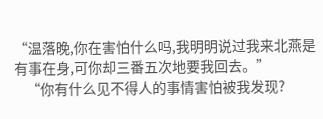“温落晚,你在害怕什么吗,我明明说过我来北燕是有事在身,可你却三番五次地要我回去。”
    “你有什么见不得人的事情害怕被我发现?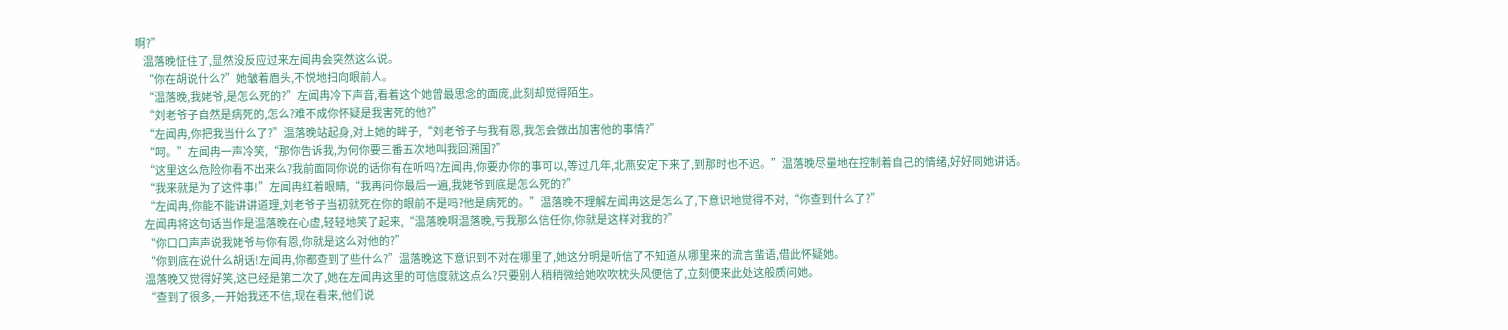啊?”
    温落晚怔住了,显然没反应过来左闻冉会突然这么说。
    “你在胡说什么?”她皱着眉头,不悦地扫向眼前人。
    “温落晚,我姥爷,是怎么死的?”左闻冉冷下声音,看着这个她曾最思念的面庞,此刻却觉得陌生。
    “刘老爷子自然是病死的,怎么?难不成你怀疑是我害死的他?”
    “左闻冉,你把我当什么了?”温落晚站起身,对上她的眸子,“刘老爷子与我有恩,我怎会做出加害他的事情?”
    “呵。”左闻冉一声冷笑,“那你告诉我,为何你要三番五次地叫我回溯国?”
    “这里这么危险你看不出来么?我前面同你说的话你有在听吗?左闻冉,你要办你的事可以,等过几年,北燕安定下来了,到那时也不迟。”温落晚尽量地在控制着自己的情绪,好好同她讲话。
    “我来就是为了这件事!”左闻冉红着眼睛,“我再问你最后一遍,我姥爷到底是怎么死的?”
    “左闻冉,你能不能讲讲道理,刘老爷子当初就死在你的眼前不是吗?他是病死的。”温落晚不理解左闻冉这是怎么了,下意识地觉得不对,“你查到什么了?”
    左闻冉将这句话当作是温落晚在心虚,轻轻地笑了起来,“温落晚啊温落晚,亏我那么信任你,你就是这样对我的?”
    “你口口声声说我姥爷与你有恩,你就是这么对他的?”
    “你到底在说什么胡话!左闻冉,你都查到了些什么?”温落晚这下意识到不对在哪里了,她这分明是听信了不知道从哪里来的流言蜚语,借此怀疑她。
    温落晚又觉得好笑,这已经是第二次了,她在左闻冉这里的可信度就这点么?只要别人稍稍微给她吹吹枕头风便信了,立刻便来此处这般质问她。
    “查到了很多,一开始我还不信,现在看来,他们说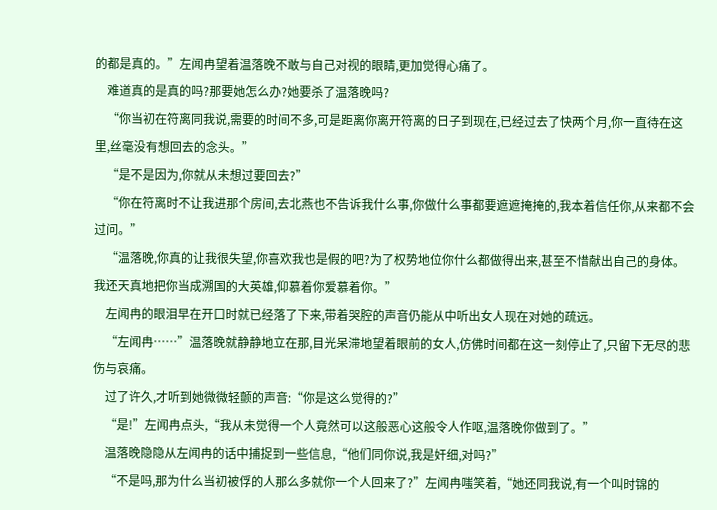的都是真的。”左闻冉望着温落晚不敢与自己对视的眼睛,更加觉得心痛了。
    难道真的是真的吗?那要她怎么办?她要杀了温落晚吗?
    “你当初在符离同我说,需要的时间不多,可是距离你离开符离的日子到现在,已经过去了快两个月,你一直待在这里,丝毫没有想回去的念头。”
    “是不是因为,你就从未想过要回去?”
    “你在符离时不让我进那个房间,去北燕也不告诉我什么事,你做什么事都要遮遮掩掩的,我本着信任你,从来都不会过问。”
    “温落晚,你真的让我很失望,你喜欢我也是假的吧?为了权势地位你什么都做得出来,甚至不惜献出自己的身体。我还天真地把你当成溯国的大英雄,仰慕着你爱慕着你。”
    左闻冉的眼泪早在开口时就已经落了下来,带着哭腔的声音仍能从中听出女人现在对她的疏远。
    “左闻冉……”温落晚就静静地立在那,目光呆滞地望着眼前的女人,仿佛时间都在这一刻停止了,只留下无尽的悲伤与哀痛。
    过了许久,才听到她微微轻颤的声音:“你是这么觉得的?”
    “是!”左闻冉点头,“我从未觉得一个人竟然可以这般恶心这般令人作呕,温落晚你做到了。”
    温落晚隐隐从左闻冉的话中捕捉到一些信息,“他们同你说,我是奸细,对吗?”
    “不是吗,那为什么当初被俘的人那么多就你一个人回来了?”左闻冉嗤笑着,“她还同我说,有一个叫时锦的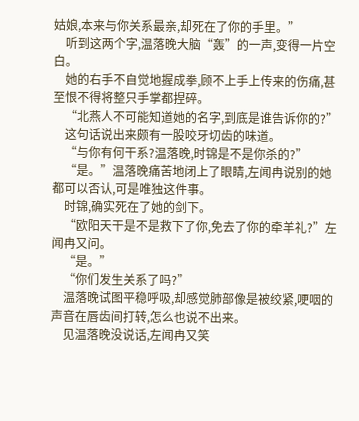姑娘,本来与你关系最亲,却死在了你的手里。”
    听到这两个字,温落晚大脑“轰”的一声,变得一片空白。
    她的右手不自觉地握成拳,顾不上手上传来的伤痛,甚至恨不得将整只手掌都捏碎。
    “北燕人不可能知道她的名字,到底是谁告诉你的?”
    这句话说出来颇有一股咬牙切齿的味道。
    “与你有何干系?温落晚,时锦是不是你杀的?”
    “是。”温落晚痛苦地闭上了眼睛,左闻冉说别的她都可以否认,可是唯独这件事。
    时锦,确实死在了她的剑下。
    “欧阳天干是不是救下了你,免去了你的牵羊礼?”左闻冉又问。
    “是。”
    “你们发生关系了吗?”
    温落晚试图平稳呼吸,却感觉肺部像是被绞紧,哽咽的声音在唇齿间打转,怎么也说不出来。
    见温落晚没说话,左闻冉又笑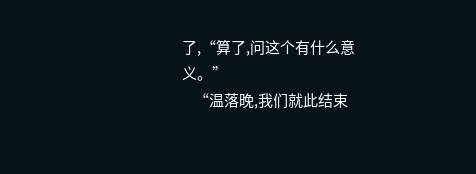了,“算了,问这个有什么意义。”
    “温落晚,我们就此结束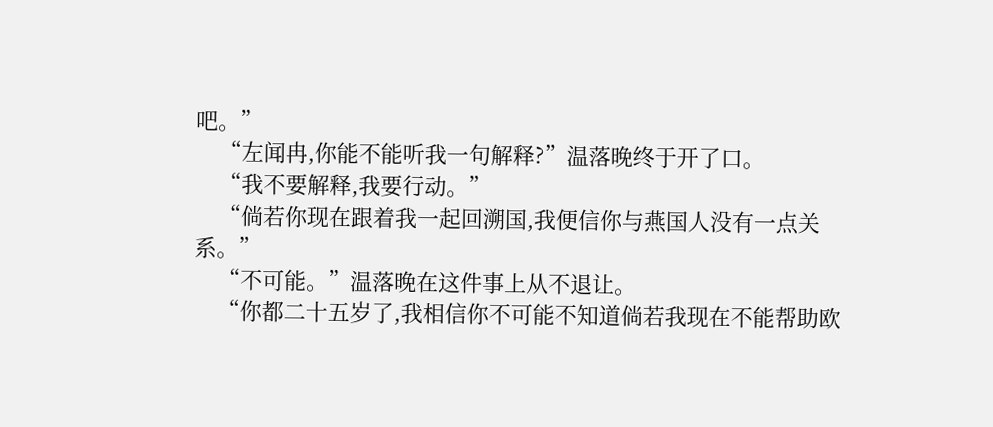吧。”
    “左闻冉,你能不能听我一句解释?”温落晚终于开了口。
    “我不要解释,我要行动。”
    “倘若你现在跟着我一起回溯国,我便信你与燕国人没有一点关系。”
    “不可能。”温落晚在这件事上从不退让。
    “你都二十五岁了,我相信你不可能不知道倘若我现在不能帮助欧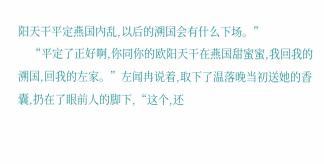阳天干平定燕国内乱,以后的溯国会有什么下场。”
    “平定了正好啊,你同你的欧阳天干在燕国甜蜜蜜,我回我的溯国,回我的左家。”左闻冉说着,取下了温落晚当初送她的香囊,扔在了眼前人的脚下,“这个,还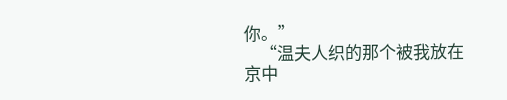你。”
    “温夫人织的那个被我放在京中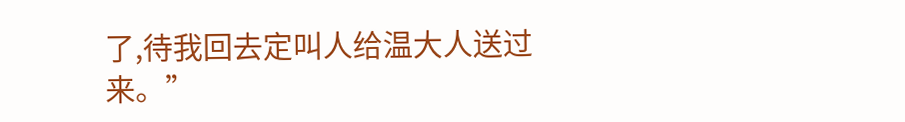了,待我回去定叫人给温大人送过来。”